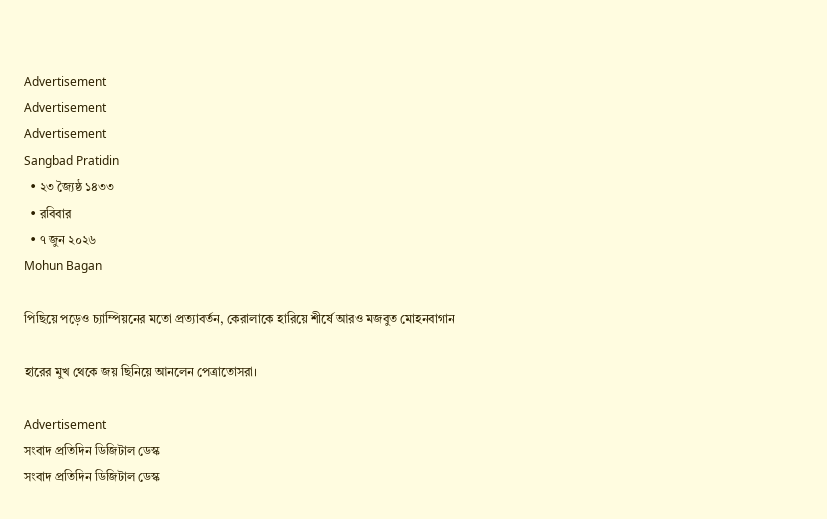Advertisement
Advertisement
Advertisement
Sangbad Pratidin
  • ২৩ জ্যৈষ্ঠ ১৪৩৩
  • রবিবার
  • ৭ জুন ২০২৬
Mohun Bagan

পিছিয়ে পড়েও চ্যাম্পিয়নের মতো প্রত্যাবর্তন, কেরালাকে হারিয়ে শীর্ষে আরও মজবুত মোহনবাগান

হারের মুখ থেকে জয় ছিনিয়ে আনলেন পেত্রাতোসরা।

Advertisement
সংবাদ প্রতিদিন ডিজিটাল ডেস্ক
সংবাদ প্রতিদিন ডিজিটাল ডেস্ক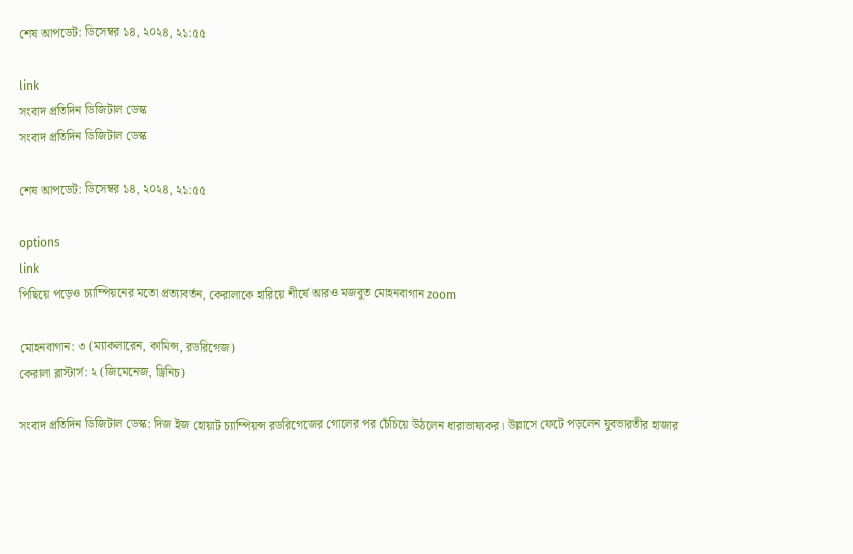শেষ আপডেট: ডিসেম্বর ১৪, ২০২৪, ২১:৫৫

link
সংবাদ প্রতিদিন ডিজিটাল ডেস্ক
সংবাদ প্রতিদিন ডিজিটাল ডেস্ক

শেষ আপডেট: ডিসেম্বর ১৪, ২০২৪, ২১:৫৫

options
link
পিছিয়ে পড়েও চ্যাম্পিয়নের মতো প্রত্যাবর্তন, কেরালাকে হারিয়ে শীর্ষে আরও মজবুত মোহনবাগান zoom

মোহনবাগান: ৩ (ম্যাকলারেন, কামিন্স, রডরিগেজ)
কেরালা ব্লাস্টার্স: ২ (জিমেনেজ, ড্রিনিচ)

সংবাদ প্রতিদিন ডিজিটাল ডেস্ক: দিজ ইজ হোয়াট চ্যাম্পিয়ন্স রডরিগেজের গোলের পর চেঁচিয়ে উঠলেন ধারাভাষ্যকর। উল্লাসে ফেটে পড়লেন যুবভারতীর হাজার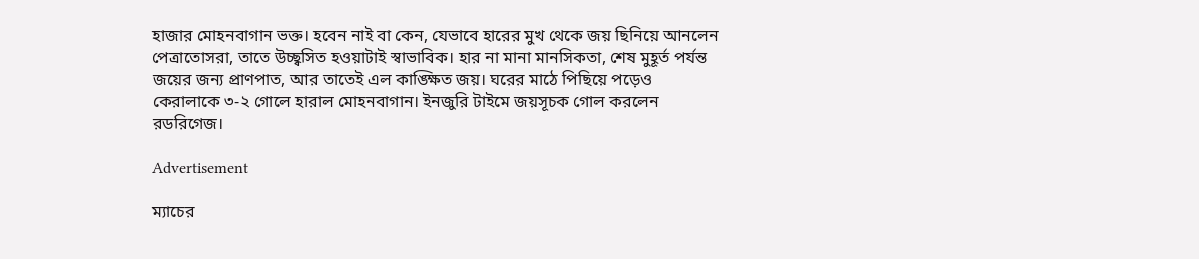হাজার মোহনবাগান ভক্ত। হবেন নাই বা কেন, যেভাবে হারের মুখ থেকে জয় ছিনিয়ে আনলেন পেত্রাতোসরা, তাতে উচ্ছ্বসিত হওয়াটাই স্বাভাবিক। হার না মানা মানসিকতা, শেষ মুহূর্ত পর্যন্ত জয়ের জন্য প্রাণপাত, আর তাতেই এল কাঙ্ক্ষিত জয়। ঘরের মাঠে পিছিয়ে পড়েও কেরালাকে ৩-২ গোলে হারাল মোহনবাগান। ইনজুরি টাইমে জয়সূচক গোল করলেন রডরিগেজ।

Advertisement

ম্যাচের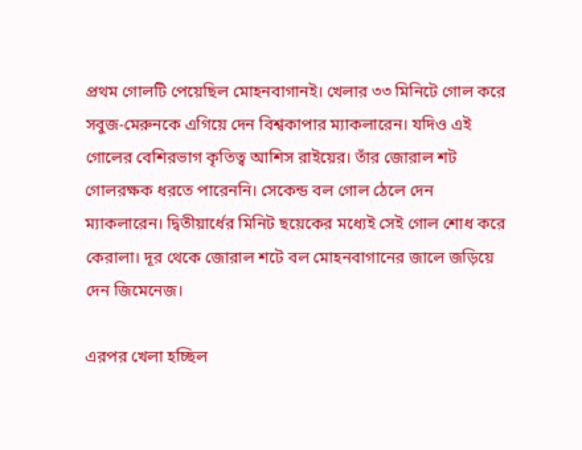প্রথম গোলটি পেয়েছিল মোহনবাগানই। খেলার ৩৩ মিনিটে গোল করে সবুজ-মেরুনকে এগিয়ে দেন বিশ্বকাপার ম্যাকলারেন। যদিও এই গোলের বেশিরভাগ কৃতিত্ব আশিস রাইয়ের। তাঁর জোরাল শট গোলরক্ষক ধরতে পারেননি। সেকেন্ড বল গোল ঠেলে দেন ম্যাকলারেন। দ্বিতীয়ার্ধের মিনিট ছয়েকের মধ্যেই সেই গোল শোধ করে কেরালা। দূর থেকে জোরাল শটে বল মোহনবাগানের জালে জড়িয়ে দেন জিমেনেজ।

এরপর খেলা হচ্ছিল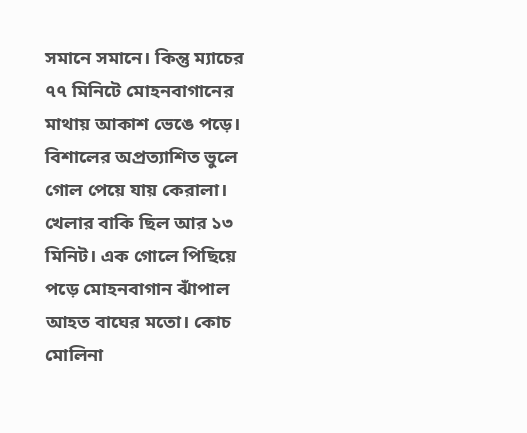সমানে সমানে। কিন্তু ম্যাচের ৭৭ মিনিটে মোহনবাগানের মাথায় আকাশ ভেঙে পড়ে। বিশালের অপ্রত্যাশিত ভুলে গোল পেয়ে যায় কেরালা। খেলার বাকি ছিল আর ১৩ মিনিট। এক গোলে পিছিয়ে পড়ে মোহনবাগান ঝাঁপাল আহত বাঘের মতো। কোচ মোলিনা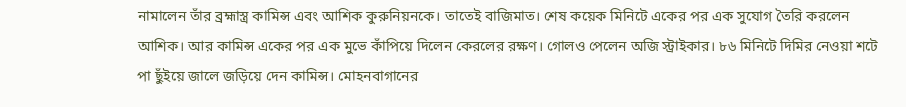নামালেন তাঁর ব্রহ্মাস্ত্র কামিন্স এবং আশিক কুরুনিয়নকে। তাতেই বাজিমাত। শেষ কয়েক মিনিটে একের পর এক সুযোগ তৈরি করলেন আশিক। আর কামিন্স একের পর এক মুভে কাঁপিয়ে দিলেন কেরলের রক্ষণ। গোলও পেলেন অজি স্ট্রাইকার। ৮৬ মিনিটে দিমির নেওয়া শটে পা ছুঁইয়ে জালে জড়িয়ে দেন কামিন্স। মোহনবাগানের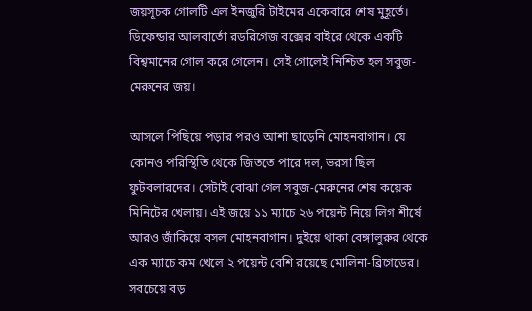জয়সূচক গোলটি এল ইনজুরি টাইমের একেবারে শেষ মুহূর্তে। ডিফেন্ডার আলবার্তো রডরিগেজ বক্সের বাইরে থেকে একটি বিশ্বমানের গোল করে গেলেন। সেই গোলেই নিশ্চিত হল সবুজ-মেরুনের জয়।

আসলে পিছিয়ে পড়ার পরও আশা ছাড়েনি মোহনবাগান। যে কোনও পরিস্থিতি থেকে জিততে পারে দল, ভরসা ছিল ফুটবলারদের। সেটাই বোঝা গেল সবুজ-মেরুনের শেষ কয়েক মিনিটের খেলায়। এই জয়ে ১১ ম্যাচে ২৬ পয়েন্ট নিয়ে লিগ শীর্ষে আরও জাঁকিয়ে বসল মোহনবাগান। দুইয়ে থাকা বেঙ্গালুরুর থেকে এক ম্যাচে কম খেলে ২ পয়েন্ট বেশি রয়েছে মোলিনা-ব্রিগেডের। সবচেয়ে বড়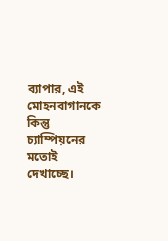ব্যাপার, এই মোহনবাগানকে কিন্তু চ্যাম্পিয়নের মতোই দেখাচ্ছে।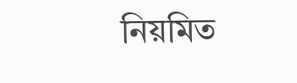নিয়মিত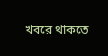খবরে থাকতে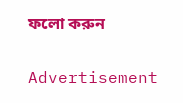ফলো করুন

Advertisement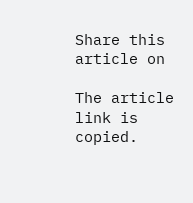Share this article on

The article link is copied.